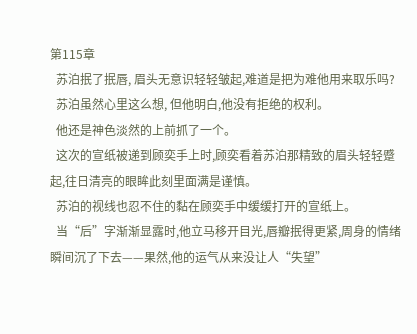第115章
  苏泊抿了抿唇, 眉头无意识轻轻皱起,难道是把为难他用来取乐吗?
  苏泊虽然心里这么想, 但他明白,他没有拒绝的权利。
  他还是神色淡然的上前抓了一个。
  这次的宣纸被递到顾奕手上时,顾奕看着苏泊那精致的眉头轻轻蹙起,往日清亮的眼眸此刻里面满是谨慎。
  苏泊的视线也忍不住的黏在顾奕手中缓缓打开的宣纸上。
  当“后”字渐渐显露时,他立马移开目光,唇瓣抿得更紧,周身的情绪瞬间沉了下去——果然,他的运气从来没让人“失望”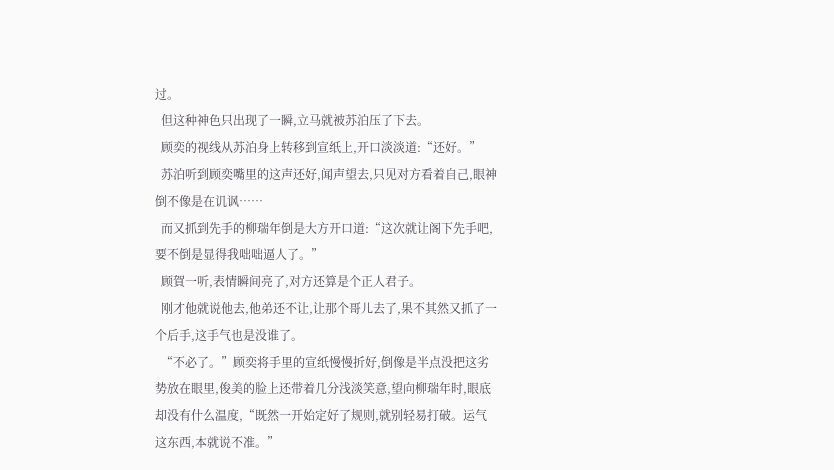过。
  但这种神色只出现了一瞬,立马就被苏泊压了下去。
  顾奕的视线从苏泊身上转移到宣纸上,开口淡淡道:“还好。”
  苏泊听到顾奕嘴里的这声还好,闻声望去,只见对方看着自己,眼神倒不像是在讥讽……
  而又抓到先手的柳瑞年倒是大方开口道:“这次就让阁下先手吧,要不倒是显得我咄咄逼人了。”
  顾賀一听,表情瞬间亮了,对方还算是个正人君子。
  刚才他就说他去,他弟还不让,让那个哥儿去了,果不其然又抓了一个后手,这手气也是没谁了。
  “不必了。”顾奕将手里的宣纸慢慢折好,倒像是半点没把这劣势放在眼里,俊美的脸上还带着几分浅淡笑意,望向柳瑞年时,眼底却没有什么温度,“既然一开始定好了规则,就别轻易打破。运气这东西,本就说不准。”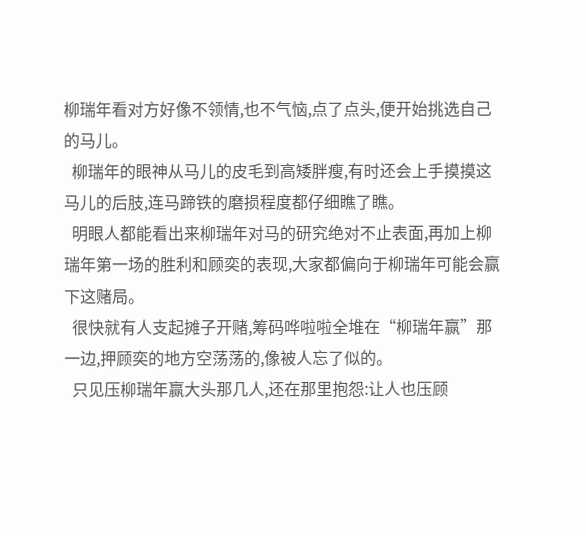柳瑞年看对方好像不领情,也不气恼,点了点头,便开始挑选自己的马儿。
  柳瑞年的眼神从马儿的皮毛到高矮胖瘦,有时还会上手摸摸这马儿的后肢,连马蹄铁的磨损程度都仔细瞧了瞧。
  明眼人都能看出来柳瑞年对马的研究绝对不止表面,再加上柳瑞年第一场的胜利和顾奕的表现,大家都偏向于柳瑞年可能会赢下这赌局。
  很快就有人支起摊子开赌,筹码哗啦啦全堆在“柳瑞年赢”那一边,押顾奕的地方空荡荡的,像被人忘了似的。
  只见压柳瑞年赢大头那几人,还在那里抱怨:让人也压顾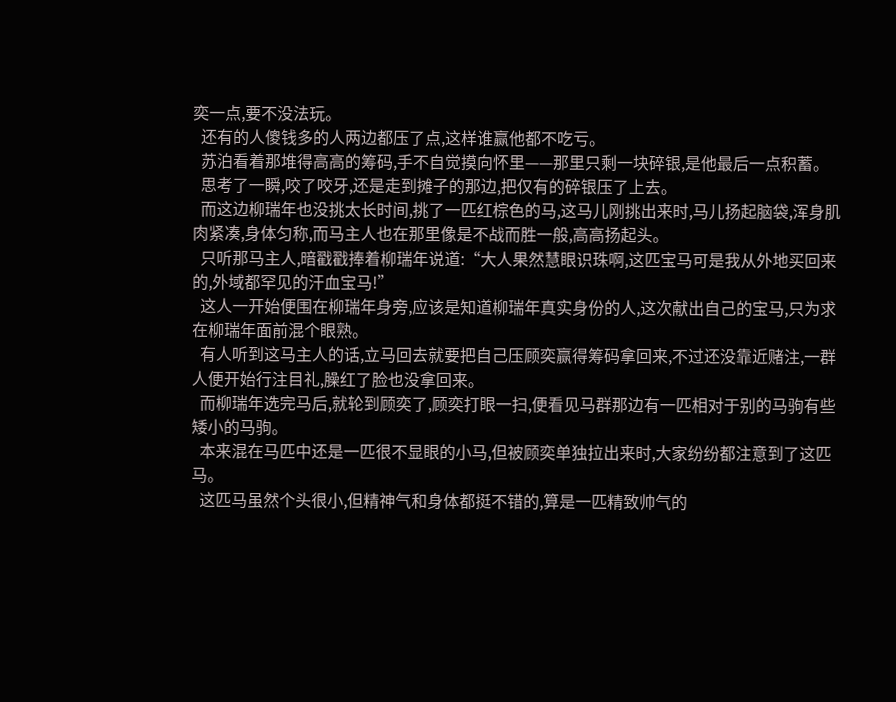奕一点,要不没法玩。
  还有的人傻钱多的人两边都压了点,这样谁赢他都不吃亏。
  苏泊看着那堆得高高的筹码,手不自觉摸向怀里——那里只剩一块碎银,是他最后一点积蓄。
  思考了一瞬,咬了咬牙,还是走到摊子的那边,把仅有的碎银压了上去。
  而这边柳瑞年也没挑太长时间,挑了一匹红棕色的马,这马儿刚挑出来时,马儿扬起脑袋,浑身肌肉紧凑,身体匀称,而马主人也在那里像是不战而胜一般,高高扬起头。
  只听那马主人,暗戳戳捧着柳瑞年说道:“大人果然慧眼识珠啊,这匹宝马可是我从外地买回来的,外域都罕见的汗血宝马!”
  这人一开始便围在柳瑞年身旁,应该是知道柳瑞年真实身份的人,这次献出自己的宝马,只为求在柳瑞年面前混个眼熟。
  有人听到这马主人的话,立马回去就要把自己压顾奕赢得筹码拿回来,不过还没靠近赌注,一群人便开始行注目礼,臊红了脸也没拿回来。
  而柳瑞年选完马后,就轮到顾奕了,顾奕打眼一扫,便看见马群那边有一匹相对于别的马驹有些矮小的马驹。
  本来混在马匹中还是一匹很不显眼的小马,但被顾奕单独拉出来时,大家纷纷都注意到了这匹马。
  这匹马虽然个头很小,但精神气和身体都挺不错的,算是一匹精致帅气的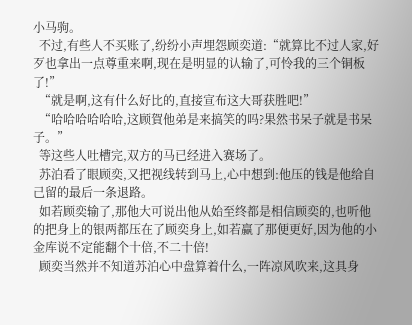小马驹。
  不过,有些人不买账了,纷纷小声埋怨顾奕道:“就算比不过人家,好歹也拿出一点尊重来啊,现在是明显的认输了,可怜我的三个铜板了!”
  “就是啊,这有什么好比的,直接宣布这大哥获胜吧!”
  “哈哈哈哈哈哈,这顾賀他弟是来搞笑的吗?果然书呆子就是书呆子。”
  等这些人吐槽完,双方的马已经进入赛场了。
  苏泊看了眼顾奕,又把视线转到马上,心中想到:他压的钱是他给自己留的最后一条退路。
  如若顾奕输了,那他大可说出他从始至终都是相信顾奕的,也听他的把身上的银两都压在了顾奕身上,如若赢了那便更好,因为他的小金库说不定能翻个十倍,不二十倍!
  顾奕当然并不知道苏泊心中盘算着什么,一阵凉风吹来,这具身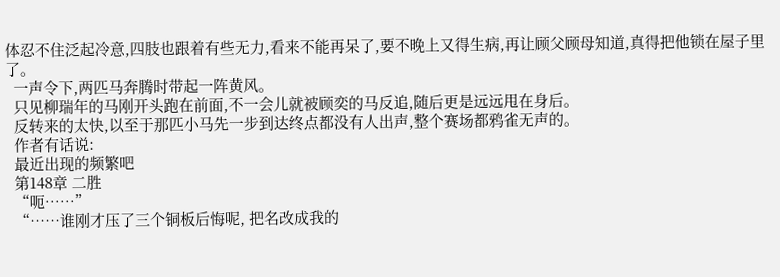体忍不住泛起冷意,四肢也跟着有些无力,看来不能再呆了,要不晚上又得生病,再让顾父顾母知道,真得把他锁在屋子里了。
  一声令下,两匹马奔腾时带起一阵黄风。
  只见柳瑞年的马刚开头跑在前面,不一会儿就被顾奕的马反追,随后更是远远甩在身后。
  反转来的太快,以至于那匹小马先一步到达终点都没有人出声,整个赛场都鸦雀无声的。
  作者有话说:
  最近出现的频繁吧
  第148章 二胜
  “呃……”
  “……谁刚才压了三个铜板后悔呢, 把名改成我的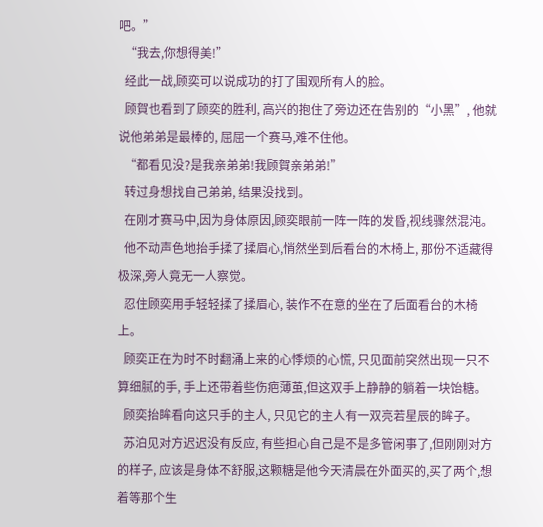吧。”
  “我去,你想得美!”
  经此一战,顾奕可以说成功的打了围观所有人的脸。
  顾賀也看到了顾奕的胜利, 高兴的抱住了旁边还在告别的“小黑”, 他就说他弟弟是最棒的, 屈屈一个赛马,难不住他。
  “都看见没?是我亲弟弟!我顾賀亲弟弟!”
  转过身想找自己弟弟, 结果没找到。
  在刚才赛马中,因为身体原因,顾奕眼前一阵一阵的发昏,视线骤然混沌。
  他不动声色地抬手揉了揉眉心,悄然坐到后看台的木椅上, 那份不适藏得极深,旁人竟无一人察觉。
  忍住顾奕用手轻轻揉了揉眉心, 装作不在意的坐在了后面看台的木椅上。
  顾奕正在为时不时翻涌上来的心悸烦的心慌, 只见面前突然出现一只不算细腻的手, 手上还带着些伤疤薄茧,但这双手上静静的躺着一块饴糖。
  顾奕抬眸看向这只手的主人, 只见它的主人有一双亮若星辰的眸子。
  苏泊见对方迟迟没有反应, 有些担心自己是不是多管闲事了,但刚刚对方的样子, 应该是身体不舒服,这颗糖是他今天清晨在外面买的,买了两个,想着等那个生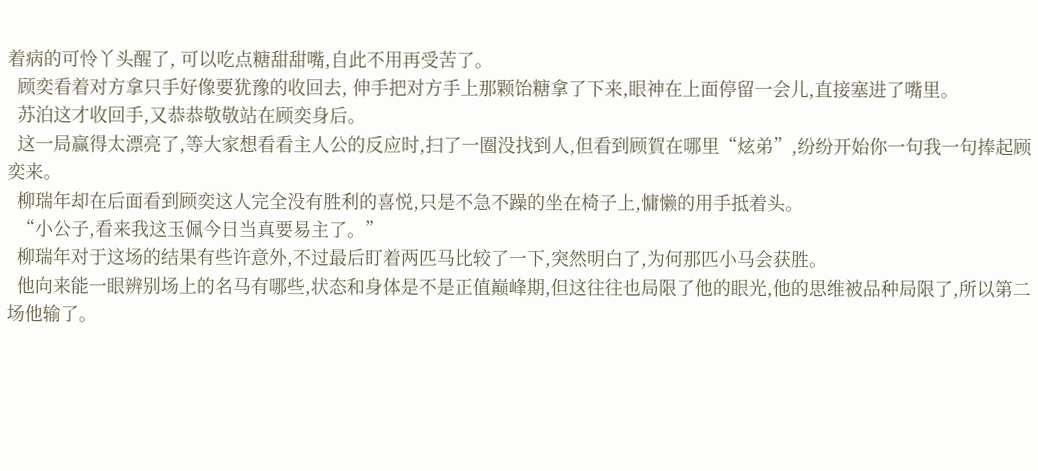着病的可怜丫头醒了, 可以吃点糖甜甜嘴,自此不用再受苦了。
  顾奕看着对方拿只手好像要犹豫的收回去, 伸手把对方手上那颗饴糖拿了下来,眼神在上面停留一会儿,直接塞进了嘴里。
  苏泊这才收回手,又恭恭敬敬站在顾奕身后。
  这一局赢得太漂亮了,等大家想看看主人公的反应时,扫了一圈没找到人,但看到顾賀在哪里“炫弟”,纷纷开始你一句我一句捧起顾奕来。
  柳瑞年却在后面看到顾奕这人完全没有胜利的喜悦,只是不急不躁的坐在椅子上,慵懒的用手抵着头。
  “小公子,看来我这玉佩今日当真要易主了。”
  柳瑞年对于这场的结果有些许意外,不过最后盯着两匹马比较了一下,突然明白了,为何那匹小马会获胜。
  他向来能一眼辨别场上的名马有哪些,状态和身体是不是正值巅峰期,但这往往也局限了他的眼光,他的思维被品种局限了,所以第二场他输了。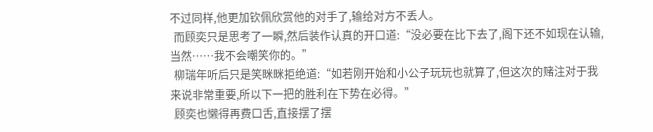不过同样,他更加钦佩欣赏他的对手了,输给对方不丢人。
  而顾奕只是思考了一瞬,然后装作认真的开口道:“没必要在比下去了,阁下还不如现在认输,当然……我不会嘲笑你的。”
  柳瑞年听后只是笑眯眯拒绝道:“如若刚开始和小公子玩玩也就算了,但这次的赌注对于我来说非常重要,所以下一把的胜利在下势在必得。”
  顾奕也懒得再费口舌,直接摆了摆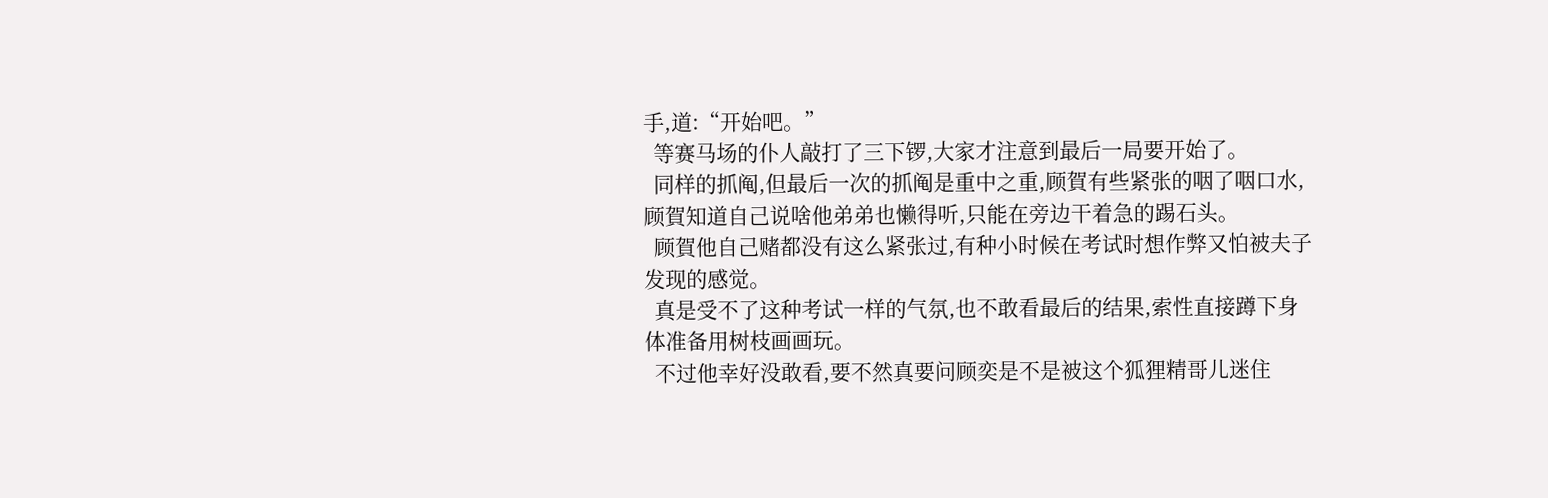手,道:“开始吧。”
  等赛马场的仆人敲打了三下锣,大家才注意到最后一局要开始了。
  同样的抓阄,但最后一次的抓阄是重中之重,顾賀有些紧张的咽了咽口水,顾賀知道自己说啥他弟弟也懒得听,只能在旁边干着急的踢石头。
  顾賀他自己赌都没有这么紧张过,有种小时候在考试时想作弊又怕被夫子发现的感觉。
  真是受不了这种考试一样的气氛,也不敢看最后的结果,索性直接蹲下身体准备用树枝画画玩。
  不过他幸好没敢看,要不然真要问顾奕是不是被这个狐狸精哥儿迷住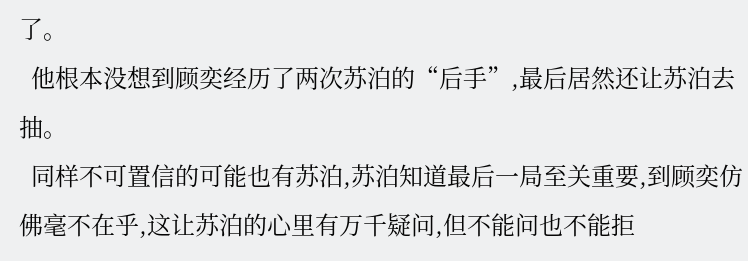了。
  他根本没想到顾奕经历了两次苏泊的“后手”,最后居然还让苏泊去抽。
  同样不可置信的可能也有苏泊,苏泊知道最后一局至关重要,到顾奕仿佛毫不在乎,这让苏泊的心里有万千疑问,但不能问也不能拒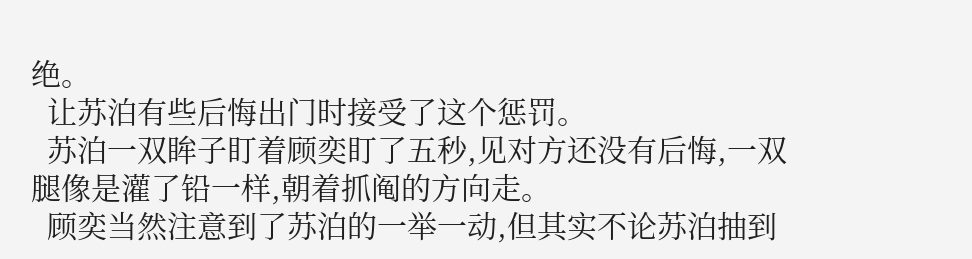绝。
  让苏泊有些后悔出门时接受了这个惩罚。
  苏泊一双眸子盯着顾奕盯了五秒,见对方还没有后悔,一双腿像是灌了铅一样,朝着抓阄的方向走。
  顾奕当然注意到了苏泊的一举一动,但其实不论苏泊抽到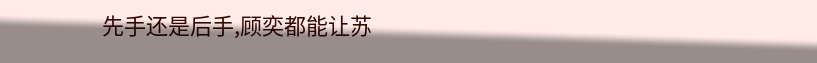先手还是后手,顾奕都能让苏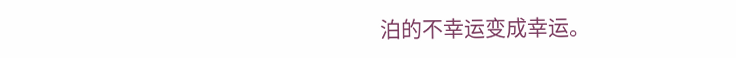泊的不幸运变成幸运。